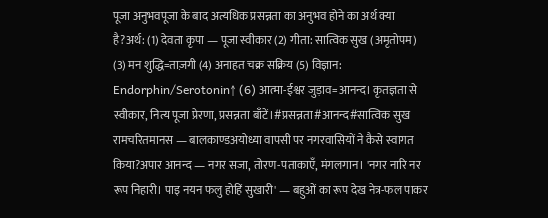पूजा अनुभवपूजा के बाद अत्यधिक प्रसन्नता का अनुभव होने का अर्थ क्या है?अर्थ: (1) देवता कृपा — पूजा स्वीकार (2) गीता: सात्विक सुख (अमृतोपम) (3) मन शुद्धि=ताज़गी (4) अनाहत चक्र सक्रिय (5) विज्ञान: Endorphin/Serotonin↑ (6) आत्मा-ईश्वर जुड़ाव=आनन्द। कृतज्ञता से स्वीकार, नित्य पूजा प्रेरणा, प्रसन्नता बाँटें।#प्रसन्नता#आनन्द#सात्विक सुख
रामचरितमानस — बालकाण्डअयोध्या वापसी पर नगरवासियों ने कैसे स्वागत किया?अपार आनन्द — नगर सजा, तोरण-पताकाएँ, मंगलगान। 'नगर नारि नर रूप निहारी। पाइ नयन फलु होहिं सुखारी' — बहुओं का रूप देख नेत्र-फल पाकर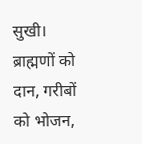सुखी। ब्राह्मणों को दान, गरीबों को भोजन,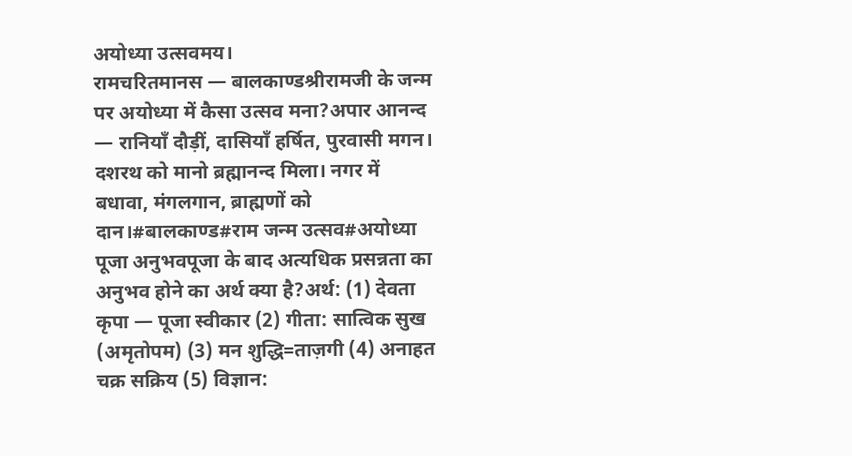अयोध्या उत्सवमय।
रामचरितमानस — बालकाण्डश्रीरामजी के जन्म पर अयोध्या में कैसा उत्सव मना?अपार आनन्द — रानियाँ दौड़ीं, दासियाँ हर्षित, पुरवासी मगन। दशरथ को मानो ब्रह्मानन्द मिला। नगर में बधावा, मंगलगान, ब्राह्मणों को दान।#बालकाण्ड#राम जन्म उत्सव#अयोध्या
पूजा अनुभवपूजा के बाद अत्यधिक प्रसन्नता का अनुभव होने का अर्थ क्या है?अर्थ: (1) देवता कृपा — पूजा स्वीकार (2) गीता: सात्विक सुख (अमृतोपम) (3) मन शुद्धि=ताज़गी (4) अनाहत चक्र सक्रिय (5) विज्ञान: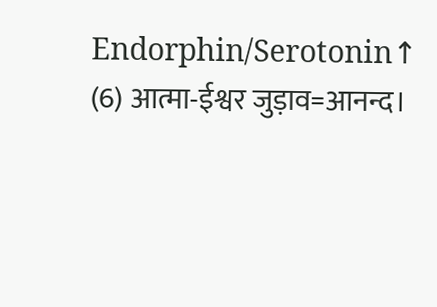Endorphin/Serotonin↑ (6) आत्मा-ईश्वर जुड़ाव=आनन्द।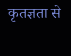कृतज्ञता से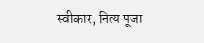स्वीकार, नित्य पूजा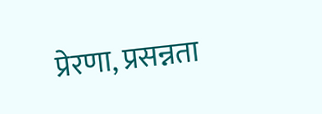प्रेरणा, प्रसन्नता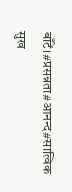बाँटें।#प्रसन्नता#आनन्द#सात्विक सुख